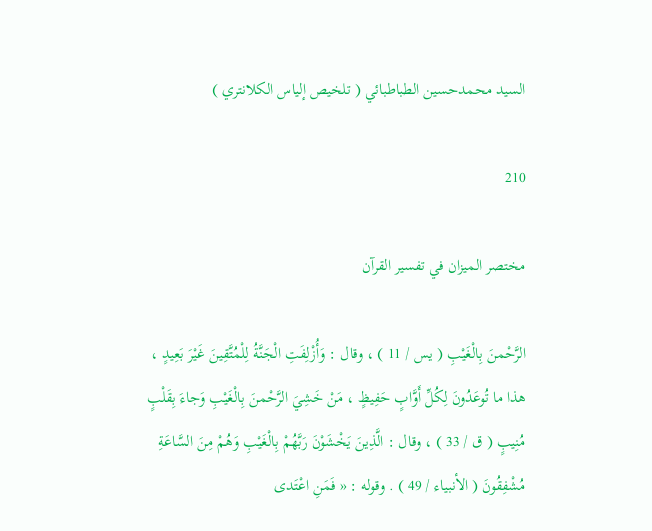السيد محمدحسين الطباطبائي ( تلخيص إلياس الكلانتري )

210

مختصر الميزان في تفسير القرآن

الرَّحْمنَ بِالْغَيْبِ ( يس / 11 ) ، وقال : وَأُزْلِفَتِ الْجَنَّةُ لِلْمُتَّقِينَ غَيْرَ بَعِيدٍ ، هذا ما تُوعَدُونَ لِكُلِّ أَوَّابٍ حَفِيظٍ ، مَنْ خَشِيَ الرَّحْمنَ بِالْغَيْبِ وَجاءَ بِقَلْبٍ مُنِيبٍ ( ق / 33 ) ، وقال : الَّذِينَ يَخْشَوْنَ رَبَّهُمْ بِالْغَيْبِ وَهُمْ مِنَ السَّاعَةِ مُشْفِقُونَ ( الأنبياء / 49 ) . وقوله : « فَمَنِ اعْتَدى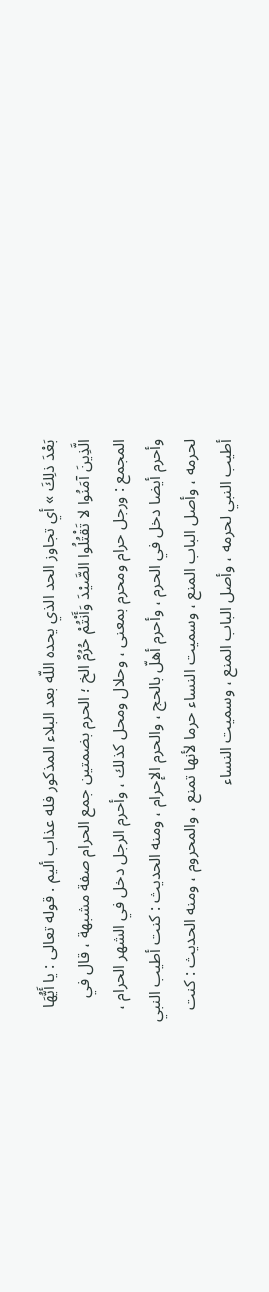بَعْدَ ذلِكَ » أي تجاوز الحد الذي يحده اللّه بعد البلاء المذكور فله عذاب أليم . قوله تعالى : يا أَيُّهَا الَّذِينَ آمَنُوا لا تَقْتُلُوا الصَّيْدَ وَأَنْتُمْ حُرُمٌ الخ ؛ الحرم بضمتين جمع الحرام صفة مشبهة ، قال في المجمع : ورجل حرام ومحرم بمعنى ، وحلال ومحل كذلك ، وأحرم الرجل دخل في الشهر الحرام ، وأحرم أيضا دخل في الحرم ، وأحرم أهلّ بالحج ، والحرم الإحرام ، ومنه الحديث : كنت أطيب النبي لحرمه ، وأصل الباب المنع ، وسميت النساء حرما لأنها تمنع ، والمحروم ، ومنه الحديث : كنت أطيب النبي لحرمه ، وأصل الباب المنع ، وسميت النساء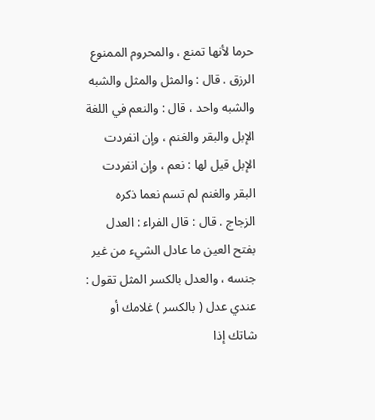حرما لأنها تمنع ، والمحروم الممنوع الرزق . قال : والمثل والمثل والشبه والشبه واحد ، قال : والنعم في اللغة الإبل والبقر والغنم ، وإن انفردت الإبل قيل لها : نعم ، وإن انفردت البقر والغنم لم تسم نعما ذكره الزجاج . قال : قال الفراء : العدل بفتح العين ما عادل الشيء من غير جنسه ، والعدل بالكسر المثل تقول : عندي عدل ( بالكسر ) غلامك أو شاتك إذا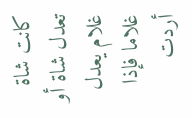كانت شاة تعدل شاة أو غلام يعدل غلاما فإذا أردت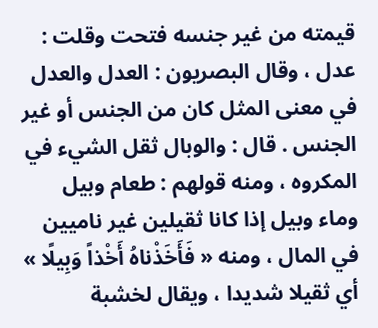قيمته من غير جنسه فتحت وقلت : عدل ، وقال البصريون : العدل والعدل في معنى المثل كان من الجنس أو غير الجنس . قال : والوبال ثقل الشيء في المكروه ، ومنه قولهم : طعام وبيل وماء وبيل إذا كانا ثقيلين غير ناميين في المال ، ومنه « فَأَخَذْناهُ أَخْذاً وَبِيلًا » أي ثقيلا شديدا ، ويقال لخشبة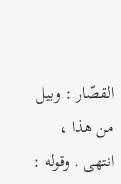القصّار : وبيل من هذا ، انتهى . وقوله :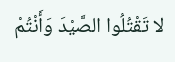لا تَقْتُلُوا الصَّيْدَ وَأَنْتُمْ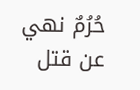حُرُمٌ نهي عن قتل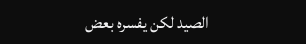الصيد لكن يفسره بعض